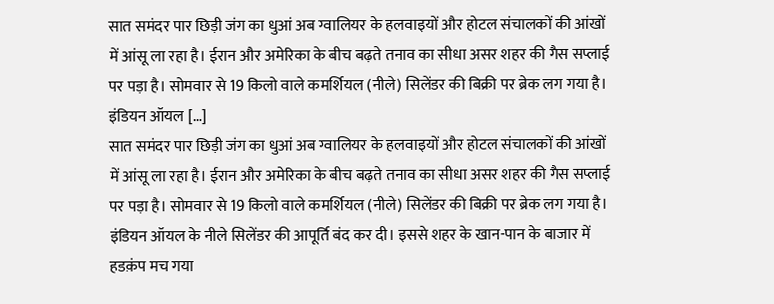सात समंदर पार छिड़ी जंग का धुआं अब ग्वालियर के हलवाइयों और होटल संचालकों की आंखों में आंसू ला रहा है। ईरान और अमेरिका के बीच बढ़ते तनाव का सीधा असर शहर की गैस सप्लाई पर पड़ा है। सोमवार से 19 किलो वाले कमर्शियल (नीले) सिलेंडर की बिक्री पर ब्रेक लग गया है। इंडियन ऑयल […]
सात समंदर पार छिड़ी जंग का धुआं अब ग्वालियर के हलवाइयों और होटल संचालकों की आंखों में आंसू ला रहा है। ईरान और अमेरिका के बीच बढ़ते तनाव का सीधा असर शहर की गैस सप्लाई पर पड़ा है। सोमवार से 19 किलो वाले कमर्शियल (नीले) सिलेंडर की बिक्री पर ब्रेक लग गया है। इंडियन ऑयल के नीले सिलेंडर की आपूर्ति बंद कर दी। इससे शहर के खान-पान के बाजार में हडक़ंप मच गया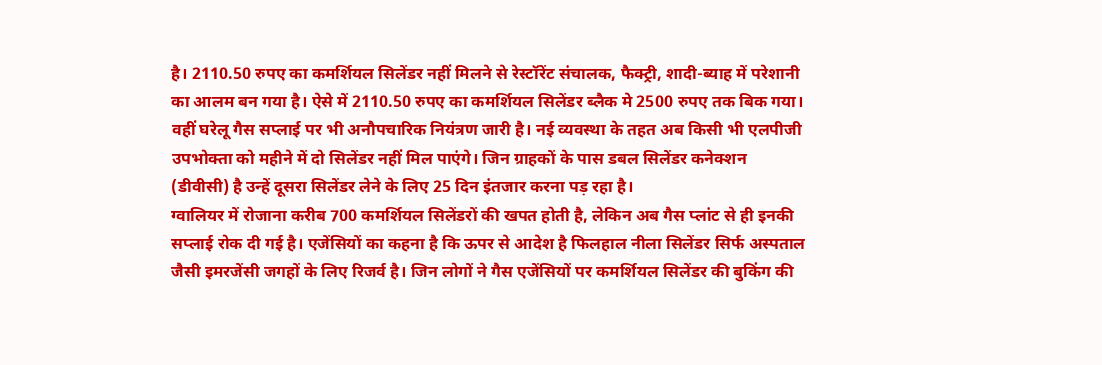है। 2110.50 रुपए का कमर्शियल सिलेंडर नहीं मिलने से रेस्टॉरेंट संचालक, फैक्ट्री, शादी-ब्याह में परेशानी का आलम बन गया है। ऐसे में 2110.50 रुपए का कमर्शियल सिलेंडर ब्लैक मे 2500 रुपए तक बिक गया। वहीं घरेलू गैस सप्लाई पर भी अनौपचारिक नियंत्रण जारी है। नई व्यवस्था के तहत अब किसी भी एलपीजी उपभोक्ता को महीने में दो सिलेंडर नहीं मिल पाएंगे। जिन ग्राहकों के पास डबल सिलेंडर कनेक्शन (डीवीसी) है उन्हें दूसरा सिलेंडर लेने के लिए 25 दिन इंतजार करना पड़ रहा है।
ग्वालियर में रोजाना करीब 700 कमर्शियल सिलेंडरों की खपत होती है, लेकिन अब गैस प्लांट से ही इनकी सप्लाई रोक दी गई है। एजेंसियों का कहना है कि ऊपर से आदेश है फिलहाल नीला सिलेंडर सिर्फ अस्पताल जैसी इमरजेंसी जगहों के लिए रिजर्व है। जिन लोगों ने गैस एजेंसियों पर कमर्शियल सिलेंडर की बुकिंग की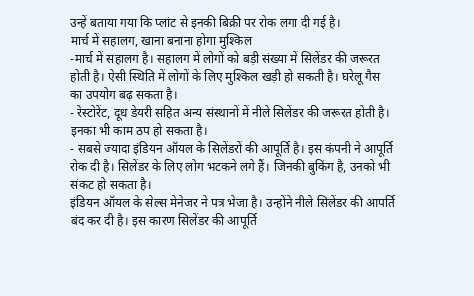उन्हें बताया गया कि प्लांट से इनकी बिक्री पर रोक लगा दी गई है।
मार्च में सहालग, खाना बनाना होगा मुश्किल
-मार्च में सहालग है। सहालग में लोगों को बड़ी संख्या में सिलेंडर की जरूरत होती है। ऐसी स्थिति में लोगों के लिए मुश्किल खड़ी हो सकती है। घरेलू गैस का उपयोग बढ़ सकता है।
- रेस्टोरेंट, दूध डेयरी सहित अन्य संस्थानों में नीले सिलेंडर की जरूरत होती है। इनका भी काम ठप हो सकता है।
- सबसे ज्यादा इंडियन ऑयल के सिलेंडरों की आपूर्ति है। इस कंपनी ने आपूर्ति रोक दी है। सिलेंडर के लिए लोग भटकने लगे हैं। जिनकी बुकिंग है, उनको भी संकट हो सकता है।
इंडियन ऑयल के सेल्स मेनेजर ने पत्र भेजा है। उन्होंने नीले सिलेंडर की आपर्ति बंद कर दी है। इस कारण सिलेंडर की आपूर्ति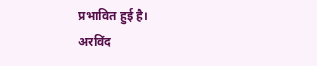प्रभावित हुई है।
अरविंद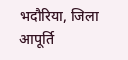भदौरिया, जिला आपूर्ति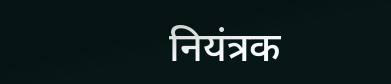नियंत्रक